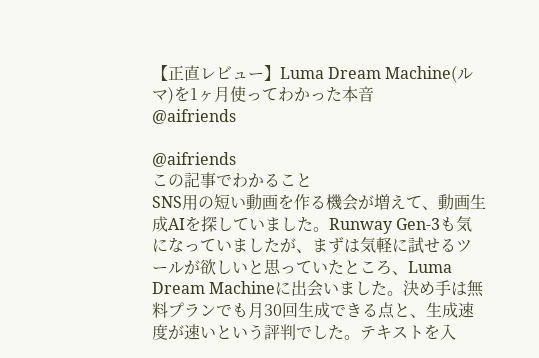【正直レビュー】Luma Dream Machine(ルマ)を1ヶ月使ってわかった本音
@aifriends

@aifriends
この記事でわかること
SNS用の短い動画を作る機会が増えて、動画生成AIを探していました。Runway Gen-3も気になっていましたが、まずは気軽に試せるツールが欲しいと思っていたところ、Luma Dream Machineに出会いました。決め手は無料プランでも月30回生成できる点と、生成速度が速いという評判でした。テキストを入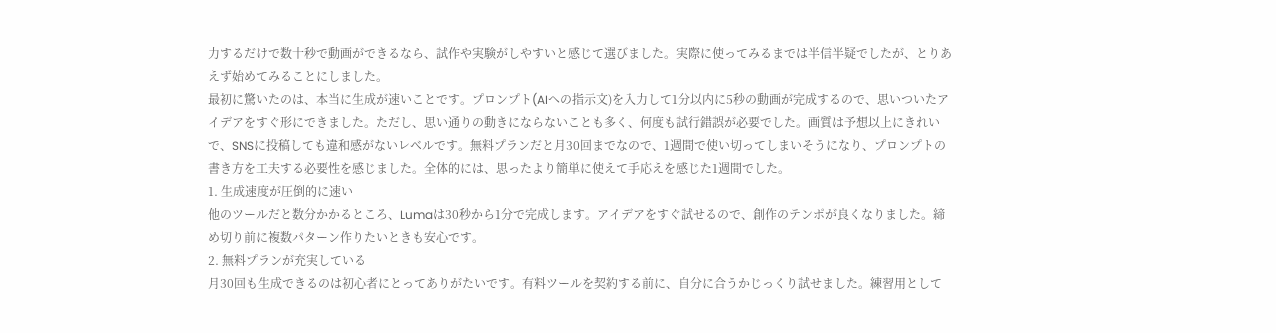力するだけで数十秒で動画ができるなら、試作や実験がしやすいと感じて選びました。実際に使ってみるまでは半信半疑でしたが、とりあえず始めてみることにしました。
最初に驚いたのは、本当に生成が速いことです。プロンプト(AIへの指示文)を入力して1分以内に5秒の動画が完成するので、思いついたアイデアをすぐ形にできました。ただし、思い通りの動きにならないことも多く、何度も試行錯誤が必要でした。画質は予想以上にきれいで、SNSに投稿しても違和感がないレベルです。無料プランだと月30回までなので、1週間で使い切ってしまいそうになり、プロンプトの書き方を工夫する必要性を感じました。全体的には、思ったより簡単に使えて手応えを感じた1週間でした。
1. 生成速度が圧倒的に速い
他のツールだと数分かかるところ、Lumaは30秒から1分で完成します。アイデアをすぐ試せるので、創作のテンポが良くなりました。締め切り前に複数パターン作りたいときも安心です。
2. 無料プランが充実している
月30回も生成できるのは初心者にとってありがたいです。有料ツールを契約する前に、自分に合うかじっくり試せました。練習用として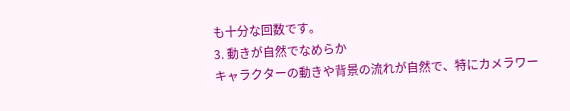も十分な回数です。
3. 動きが自然でなめらか
キャラクターの動きや背景の流れが自然で、特にカメラワー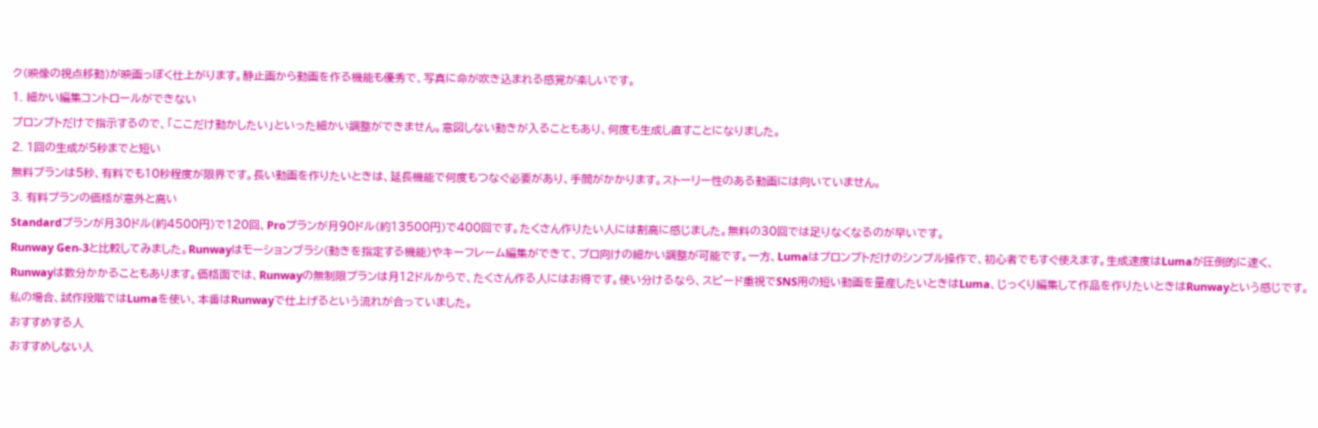ク(映像の視点移動)が映画っぽく仕上がります。静止画から動画を作る機能も優秀で、写真に命が吹き込まれる感覚が楽しいです。
1. 細かい編集コントロールができない
プロンプトだけで指示するので、「ここだけ動かしたい」といった細かい調整ができません。意図しない動きが入ることもあり、何度も生成し直すことになりました。
2. 1回の生成が5秒までと短い
無料プランは5秒、有料でも10秒程度が限界です。長い動画を作りたいときは、延長機能で何度もつなぐ必要があり、手間がかかります。ストーリー性のある動画には向いていません。
3. 有料プランの価格が意外と高い
Standardプランが月30ドル(約4500円)で120回、Proプランが月90ドル(約13500円)で400回です。たくさん作りたい人には割高に感じました。無料の30回では足りなくなるのが早いです。
Runway Gen-3と比較してみました。Runwayはモーションブラシ(動きを指定する機能)やキーフレーム編集ができて、プロ向けの細かい調整が可能です。一方、Lumaはプロンプトだけのシンプル操作で、初心者でもすぐ使えます。生成速度はLumaが圧倒的に速く、Runwayは数分かかることもあります。価格面では、Runwayの無制限プランは月12ドルからで、たくさん作る人にはお得です。使い分けるなら、スピード重視でSNS用の短い動画を量産したいときはLuma、じっくり編集して作品を作りたいときはRunwayという感じです。私の場合、試作段階ではLumaを使い、本番はRunwayで仕上げるという流れが合っていました。
おすすめする人
おすすめしない人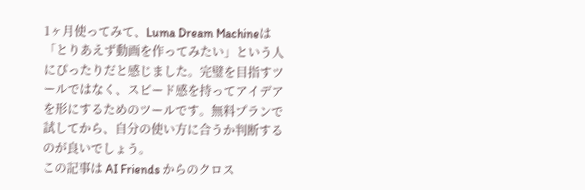1ヶ月使ってみて、Luma Dream Machineは「とりあえず動画を作ってみたい」という人にぴったりだと感じました。完璧を目指すツールではなく、スピード感を持ってアイデアを形にするためのツールです。無料プランで試してから、自分の使い方に合うか判断するのが良いでしょう。
この記事は AI Friends からのクロス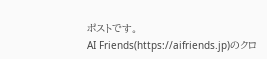ポストです。
AI Friends(https://aifriends.jp)のクロ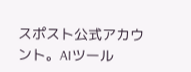スポスト公式アカウント。AIツール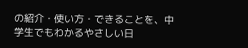の紹介・使い方・できることを、中学生でもわかるやさしい日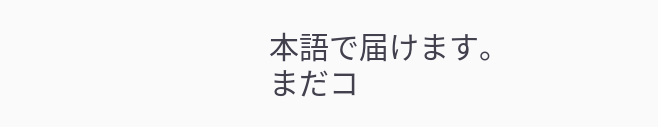本語で届けます。
まだコ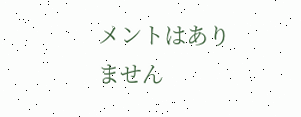メントはありません